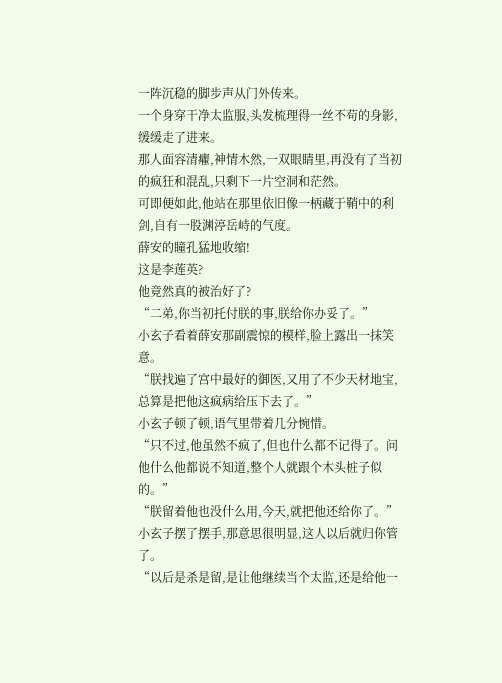一阵沉稳的脚步声从门外传来。
一个身穿干净太监服,头发梳理得一丝不苟的身影,缓缓走了进来。
那人面容清癯,神情木然,一双眼睛里,再没有了当初的疯狂和混乱,只剩下一片空洞和茫然。
可即便如此,他站在那里依旧像一柄藏于鞘中的利剑,自有一股渊渟岳峙的气度。
薛安的瞳孔猛地收缩!
这是李莲英?
他竟然真的被治好了?
“二弟,你当初托付朕的事,朕给你办妥了。”
小玄子看着薛安那副震惊的模样,脸上露出一抹笑意。
“朕找遍了宫中最好的御医,又用了不少天材地宝,总算是把他这疯病给压下去了。”
小玄子顿了顿,语气里带着几分惋惜。
“只不过,他虽然不疯了,但也什么都不记得了。问他什么他都说不知道,整个人就跟个木头桩子似的。”
“朕留着他也没什么用,今天,就把他还给你了。”
小玄子摆了摆手,那意思很明显,这人以后就归你管了。
“以后是杀是留,是让他继续当个太监,还是给他一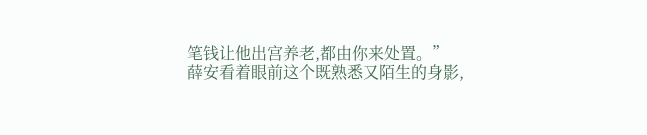笔钱让他出宫养老,都由你来处置。”
薛安看着眼前这个既熟悉又陌生的身影,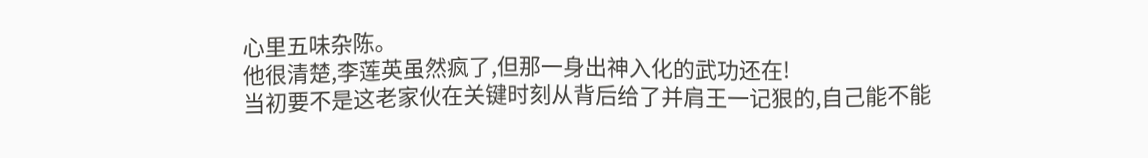心里五味杂陈。
他很清楚,李莲英虽然疯了,但那一身出神入化的武功还在!
当初要不是这老家伙在关键时刻从背后给了并肩王一记狠的,自己能不能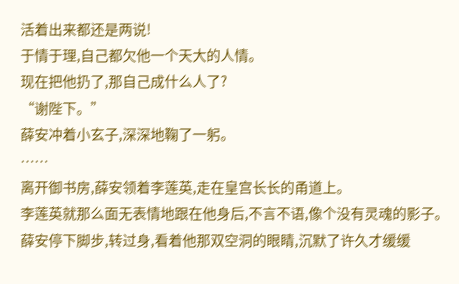活着出来都还是两说!
于情于理,自己都欠他一个天大的人情。
现在把他扔了,那自己成什么人了?
“谢陛下。”
薛安冲着小玄子,深深地鞠了一躬。
……
离开御书房,薛安领着李莲英,走在皇宫长长的甬道上。
李莲英就那么面无表情地跟在他身后,不言不语,像个没有灵魂的影子。
薛安停下脚步,转过身,看着他那双空洞的眼睛,沉默了许久才缓缓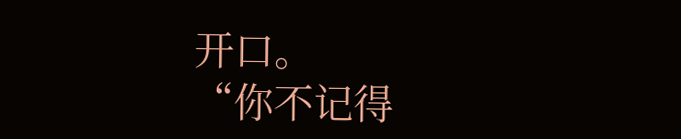开口。
“你不记得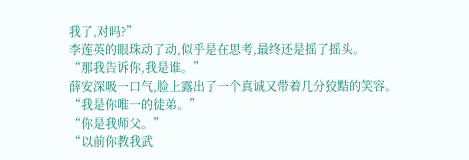我了,对吗?”
李莲英的眼珠动了动,似乎是在思考,最终还是摇了摇头。
“那我告诉你,我是谁。”
薛安深吸一口气,脸上露出了一个真诚又带着几分狡黠的笑容。
“我是你唯一的徒弟。”
“你是我师父。”
“以前你教我武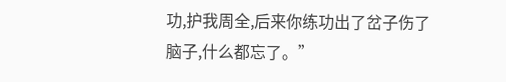功,护我周全,后来你练功出了岔子伤了脑子,什么都忘了。”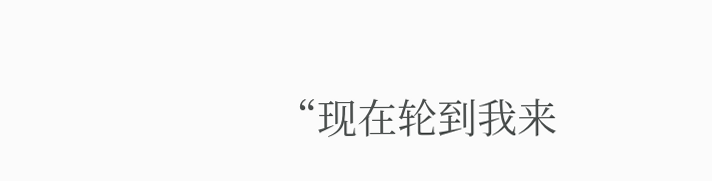“现在轮到我来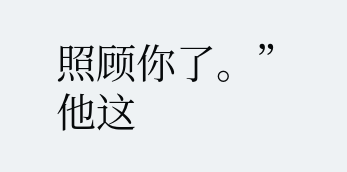照顾你了。”
他这